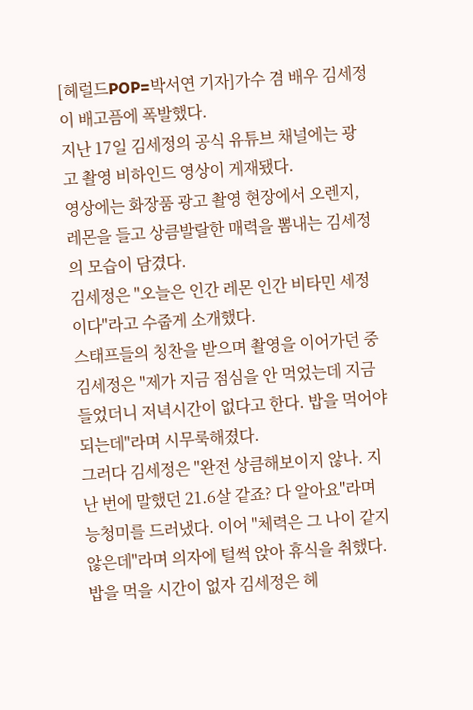[헤럴드POP=박서연 기자]가수 겸 배우 김세정이 배고픔에 폭발했다.
지난 17일 김세정의 공식 유튜브 채널에는 광고 촬영 비하인드 영상이 게재됐다.
영상에는 화장품 광고 촬영 현장에서 오렌지, 레몬을 들고 상큼발랄한 매력을 뽐내는 김세정의 모습이 담겼다.
김세정은 "오늘은 인간 레몬 인간 비타민 세정이다"라고 수줍게 소개했다.
스태프들의 칭찬을 받으며 촬영을 이어가던 중 김세정은 "제가 지금 점심을 안 먹었는데 지금 들었더니 저녁시간이 없다고 한다. 밥을 먹어야 되는데"라며 시무룩해졌다.
그러다 김세정은 "완전 상큼해보이지 않나. 지난 번에 말했던 21.6살 같죠? 다 알아요"라며 능청미를 드러냈다. 이어 "체력은 그 나이 같지 않은데"라며 의자에 털썩 앉아 휴식을 취했다.
밥을 먹을 시간이 없자 김세정은 헤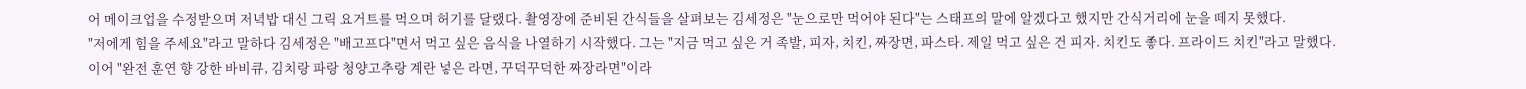어 메이크업을 수정받으며 저녁밥 대신 그릭 요거트를 먹으며 허기를 달랬다. 촬영장에 준비된 간식들을 살펴보는 김세정은 "눈으로만 먹어야 된다"는 스태프의 말에 알겠다고 했지만 간식거리에 눈을 떼지 못했다.
"저에게 힘을 주세요"라고 말하다 김세정은 "배고프다"면서 먹고 싶은 음식을 나열하기 시작했다. 그는 "지금 먹고 싶은 거 족발, 피자, 치킨, 짜장면, 파스타. 제일 먹고 싶은 건 피자. 치킨도 좋다. 프라이드 치킨"라고 말했다.
이어 "완전 훈연 향 강한 바비큐, 김치랑 파랑 청양고추랑 계란 넣은 라면, 꾸덕꾸덕한 짜장라면"이라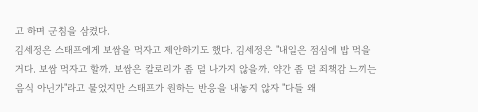고 하며 군침을 삼켰다.
김세정은 스태프에게 보쌈을 먹자고 제안하기도 했다. 김세정은 "내일은 점심에 밥 먹을 거다. 보쌈 먹자고 할까. 보쌈은 칼로리가 좀 덜 나가지 않을까. 약간 좀 덜 죄책감 느끼는 음식 아닌가"라고 물었지만 스태프가 원하는 반응을 내놓지 않자 "다들 왜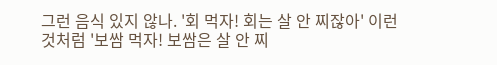그런 음식 있지 않나. '회 먹자! 회는 살 안 찌잖아' 이런 것처럼 '보쌈 먹자! 보쌈은 살 안 찌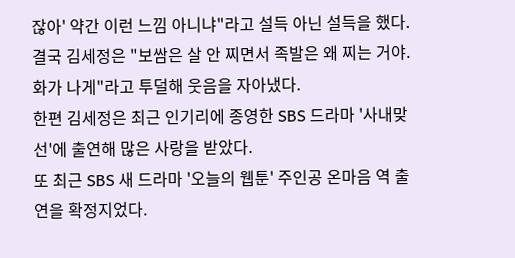잖아' 약간 이런 느낌 아니냐"라고 설득 아닌 설득을 했다.
결국 김세정은 "보쌈은 살 안 찌면서 족발은 왜 찌는 거야. 화가 나게"라고 투덜해 웃음을 자아냈다.
한편 김세정은 최근 인기리에 종영한 SBS 드라마 '사내맞선'에 출연해 많은 사랑을 받았다.
또 최근 SBS 새 드라마 '오늘의 웹툰' 주인공 온마음 역 출연을 확정지었다.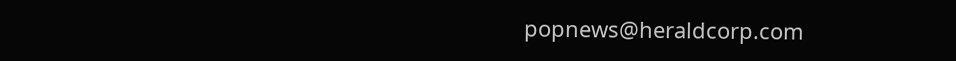popnews@heraldcorp.com